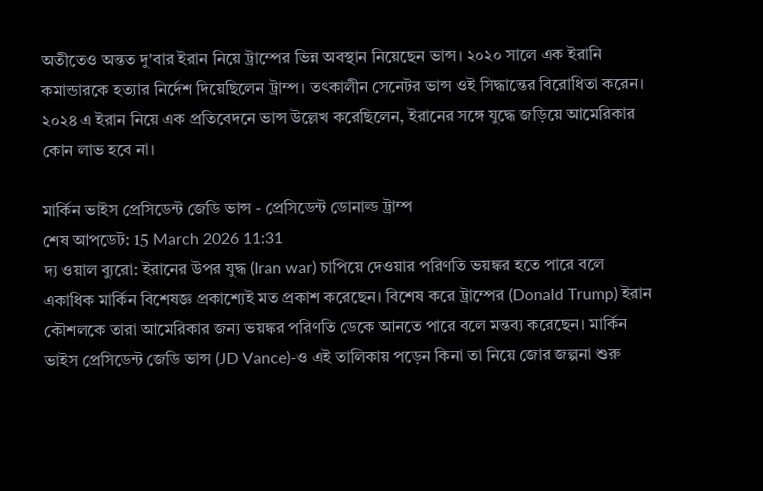অতীতেও অন্তত দু'বার ইরান নিয়ে ট্রাম্পের ভিন্ন অবস্থান নিয়েছেন ভান্স। ২০২০ সালে এক ইরানি কমান্ডারকে হত্যার নির্দেশ দিয়েছিলেন ট্রাম্প। তৎকালীন সেনেটর ভান্স ওই সিদ্ধান্তের বিরোধিতা করেন। ২০২৪ এ ইরান নিয়ে এক প্রতিবেদনে ভান্স উল্লেখ করেছিলেন, ইরানের সঙ্গে যুদ্ধে জড়িয়ে আমেরিকার কোন লাভ হবে না।

মার্কিন ভাইস প্রেসিডেন্ট জেডি ভান্স - প্রেসিডেন্ট ডোনাল্ড ট্রাম্প
শেষ আপডেট: 15 March 2026 11:31
দ্য ওয়াল ব্যুরো: ইরানের উপর যুদ্ধ (Iran war) চাপিয়ে দেওয়ার পরিণতি ভয়ঙ্কর হতে পারে বলে একাধিক মার্কিন বিশেষজ্ঞ প্রকাশ্যেই মত প্রকাশ করেছেন। বিশেষ করে ট্রাম্পের (Donald Trump) ইরান কৌশলকে তারা আমেরিকার জন্য ভয়ঙ্কর পরিণতি ডেকে আনতে পারে বলে মন্তব্য করেছেন। মার্কিন ভাইস প্রেসিডেন্ট জেডি ভান্স (JD Vance)-ও এই তালিকায় পড়েন কিনা তা নিয়ে জোর জল্পনা শুরু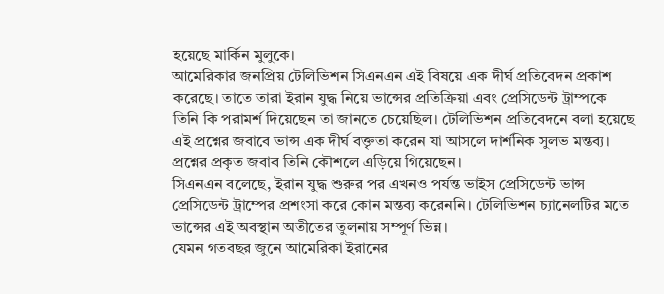হয়েছে মার্কিন মুলুকে।
আমেরিকার জনপ্রিয় টেলিভিশন সিএনএন এই বিষয়ে এক দীর্ঘ প্রতিবেদন প্রকাশ করেছে। তাতে তারা ইরান যুদ্ধ নিয়ে ভান্সের প্রতিক্রিয়া এবং প্রেসিডেন্ট ট্রাম্পকে তিনি কি পরামর্শ দিয়েছেন তা জানতে চেয়েছিল। টেলিভিশন প্রতিবেদনে বলা হয়েছে এই প্রশ্নের জবাবে ভান্স এক দীর্ঘ বক্তৃতা করেন যা আসলে দার্শনিক সুলভ মন্তব্য। প্রশ্নের প্রকৃত জবাব তিনি কৌশলে এড়িয়ে গিয়েছেন।
সিএনএন বলেছে, ইরান যুদ্ধ শুরুর পর এখনও পর্যন্ত ভাইস প্রেসিডেন্ট ভান্স প্রেসিডেন্ট ট্রাম্পের প্রশংসা করে কোন মন্তব্য করেননি। টেলিভিশন চ্যানেলটির মতে ভান্সের এই অবস্থান অতীতের তুলনায় সম্পূর্ণ ভিন্ন।
যেমন গতবছর জুনে আমেরিকা ইরানের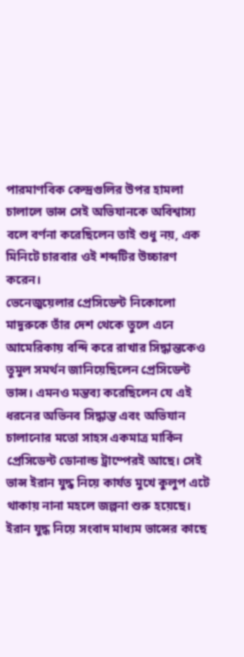পারমাণবিক কেন্দ্রগুলির উপর হামলা চালালে ভান্স সেই অভিযানকে অবিশ্বাস্য বলে বর্ণনা করেছিলেন তাই শুধু নয়, এক মিনিটে চারবার ওই শব্দটির উচ্চারণ করেন।
ভেনেজুয়েলার প্রেসিডেন্ট নিকোলো মাদুরুকে তাঁর দেশ থেকে তুলে এনে আমেরিকায় বন্দি করে রাখার সিদ্ধান্তকেও তুমুল সমর্থন জানিয়েছিলেন প্রেসিডেন্ট ভান্স। এমনও মন্তব্য করেছিলেন যে এই ধরনের অভিনব সিদ্ধান্ত এবং অভিযান চালানোর মতো সাহস একমাত্র মার্কিন প্রেসিডেন্ট ডোনাল্ড ট্রাম্পেরই আছে। সেই ভান্স ইরান যুদ্ধ নিয়ে কার্যত মুখে কুলুপ এটে থাকায় নানা মহলে জল্পনা শুরু হয়েছে।
ইরান যুদ্ধ নিয়ে সংবাদ মাধ্যম ভান্সের কাছে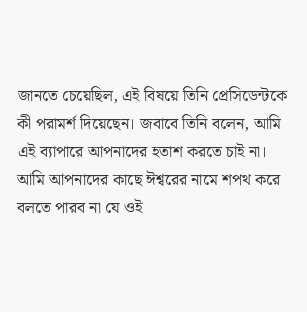জানতে চেয়েছিল, এই বিষয়ে তিনি প্রেসিডেন্টকে কী পরামর্শ দিয়েছেন। জবাবে তিনি বলেন, আমি এই ব্যাপারে আপনাদের হতাশ করতে চাই না। আমি আপনাদের কাছে ঈশ্বরের নামে শপথ করে বলতে পারব না যে ওই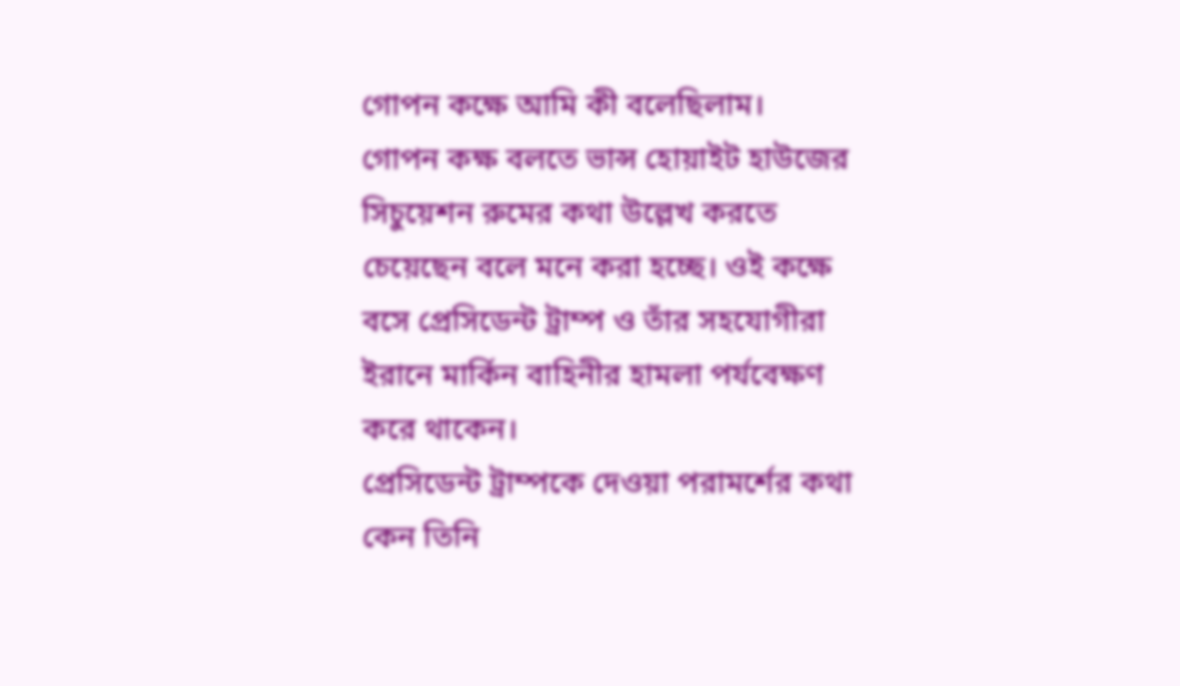গোপন কক্ষে আমি কী বলেছিলাম।
গোপন কক্ষ বলতে ভান্স হোয়াইট হাউজের সিচুয়েশন রুমের কথা উল্লেখ করতে চেয়েছেন বলে মনে করা হচ্ছে। ওই কক্ষে বসে প্রেসিডেন্ট ট্রাম্প ও তাঁর সহযোগীরা ইরানে মার্কিন বাহিনীর হামলা পর্যবেক্ষণ করে থাকেন।
প্রেসিডেন্ট ট্রাম্পকে দেওয়া পরামর্শের কথা কেন তিনি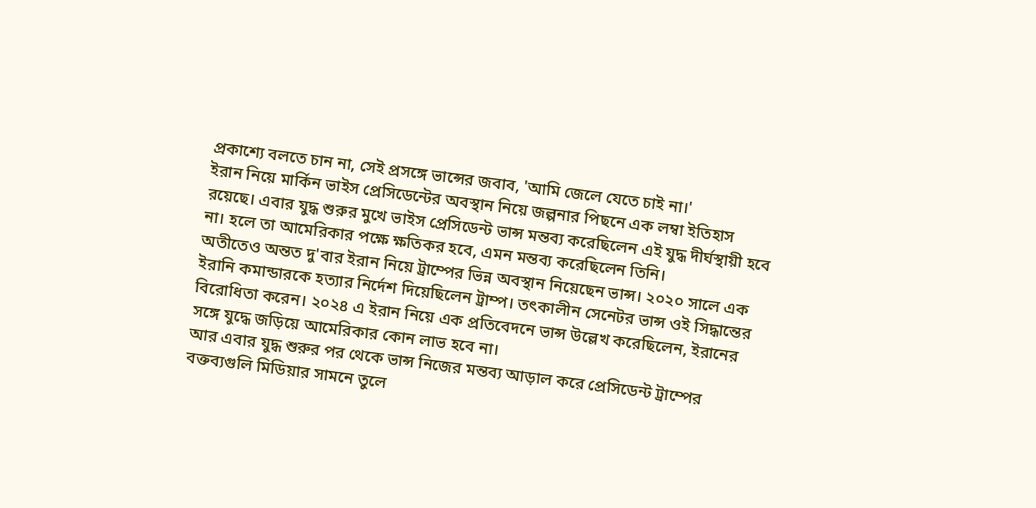প্রকাশ্যে বলতে চান না, সেই প্রসঙ্গে ভান্সের জবাব, 'আমি জেলে যেতে চাই না।'
ইরান নিয়ে মার্কিন ভাইস প্রেসিডেন্টের অবস্থান নিয়ে জল্পনার পিছনে এক লম্বা ইতিহাস রয়েছে। এবার যুদ্ধ শুরুর মুখে ভাইস প্রেসিডেন্ট ভান্স মন্তব্য করেছিলেন এই যুদ্ধ দীর্ঘস্থায়ী হবে না। হলে তা আমেরিকার পক্ষে ক্ষতিকর হবে, এমন মন্তব্য করেছিলেন তিনি।
অতীতেও অন্তত দু'বার ইরান নিয়ে ট্রাম্পের ভিন্ন অবস্থান নিয়েছেন ভান্স। ২০২০ সালে এক ইরানি কমান্ডারকে হত্যার নির্দেশ দিয়েছিলেন ট্রাম্প। তৎকালীন সেনেটর ভান্স ওই সিদ্ধান্তের বিরোধিতা করেন। ২০২৪ এ ইরান নিয়ে এক প্রতিবেদনে ভান্স উল্লেখ করেছিলেন, ইরানের সঙ্গে যুদ্ধে জড়িয়ে আমেরিকার কোন লাভ হবে না।
আর এবার যুদ্ধ শুরুর পর থেকে ভান্স নিজের মন্তব্য আড়াল করে প্রেসিডেন্ট ট্রাম্পের বক্তব্যগুলি মিডিয়ার সামনে তুলে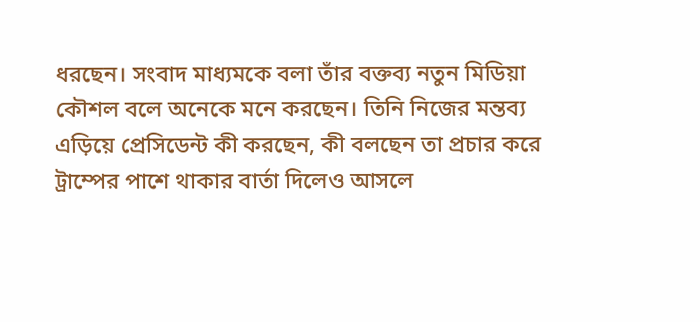ধরছেন। সংবাদ মাধ্যমকে বলা তাঁর বক্তব্য নতুন মিডিয়া কৌশল বলে অনেকে মনে করছেন। তিনি নিজের মন্তব্য এড়িয়ে প্রেসিডেন্ট কী করছেন, কী বলছেন তা প্রচার করে ট্রাম্পের পাশে থাকার বার্তা দিলেও আসলে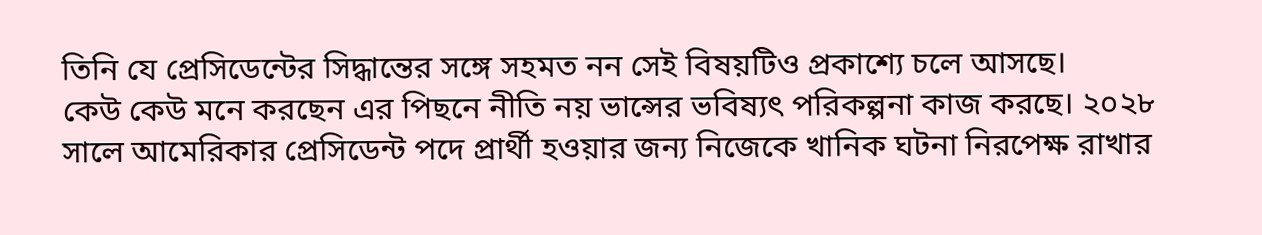তিনি যে প্রেসিডেন্টের সিদ্ধান্তের সঙ্গে সহমত নন সেই বিষয়টিও প্রকাশ্যে চলে আসছে।
কেউ কেউ মনে করছেন এর পিছনে নীতি নয় ভান্সের ভবিষ্যৎ পরিকল্পনা কাজ করছে। ২০২৮ সালে আমেরিকার প্রেসিডেন্ট পদে প্রার্থী হওয়ার জন্য নিজেকে খানিক ঘটনা নিরপেক্ষ রাখার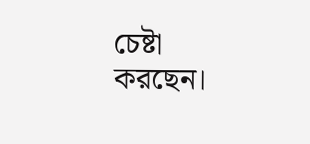চেষ্টা করছেন।